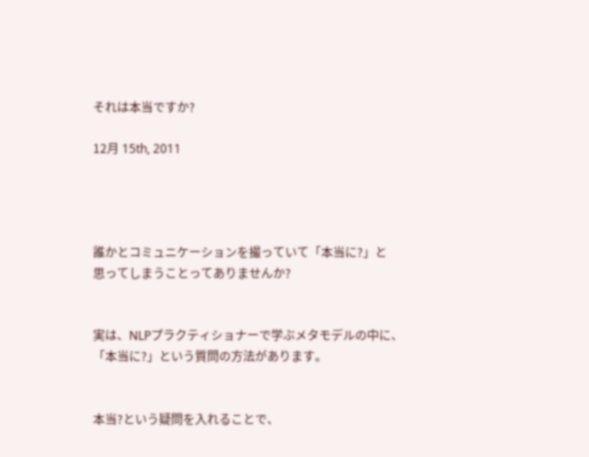それは本当ですか?

12月 15th, 2011




誰かとコミュニケーションを撮っていて「本当に?」と
思ってしまうことってありませんか?


実は、NLPプラクティショナーで学ぶメタモデルの中に、
「本当に?」という質問の方法があります。


本当?という疑問を入れることで、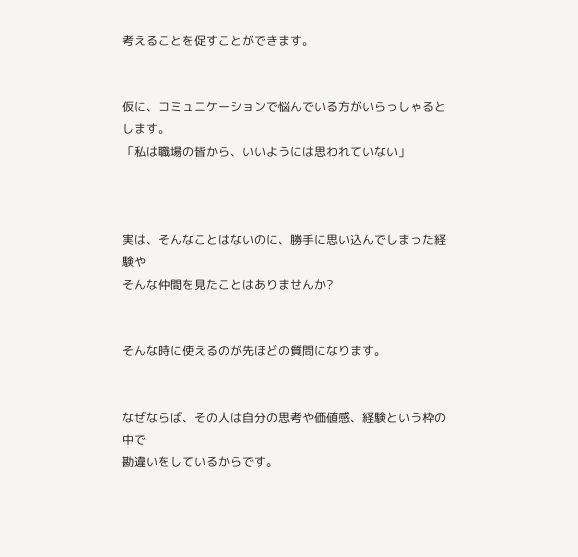考えることを促すことができます。


仮に、コミュニケーションで悩んでいる方がいらっしゃるとします。
「私は職場の皆から、いいようには思われていない」



実は、そんなことはないのに、勝手に思い込んでしまった経験や
そんな仲間を見たことはありませんか?


そんな時に使えるのが先ほどの質問になります。


なぜならば、その人は自分の思考や価値感、経験という枠の中で
勘違いをしているからです。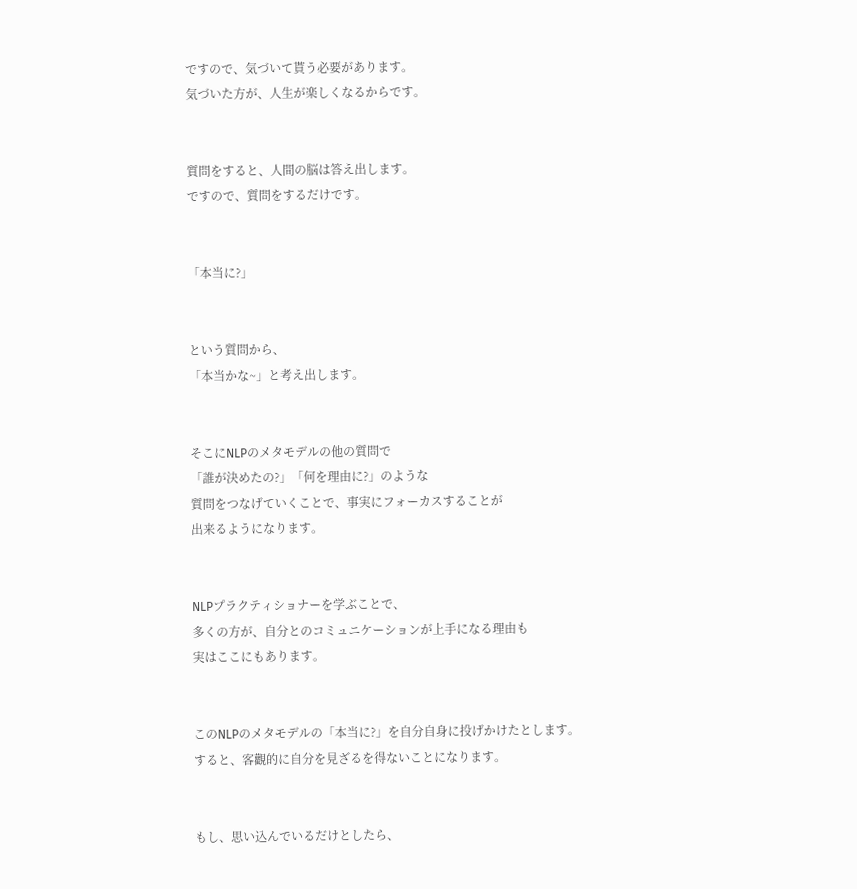ですので、気づいて貰う必要があります。
気づいた方が、人生が楽しくなるからです。


質問をすると、人間の脳は答え出します。
ですので、質問をするだけです。


「本当に?」


という質問から、
「本当かな~」と考え出します。


そこにNLPのメタモデルの他の質問で
「誰が決めたの?」「何を理由に?」のような
質問をつなげていくことで、事実にフォーカスすることが
出来るようになります。


NLPプラクティショナーを学ぶことで、
多くの方が、自分とのコミュニケーションが上手になる理由も
実はここにもあります。


このNLPのメタモデルの「本当に?」を自分自身に投げかけたとします。
すると、客觀的に自分を見ざるを得ないことになります。


もし、思い込んでいるだけとしたら、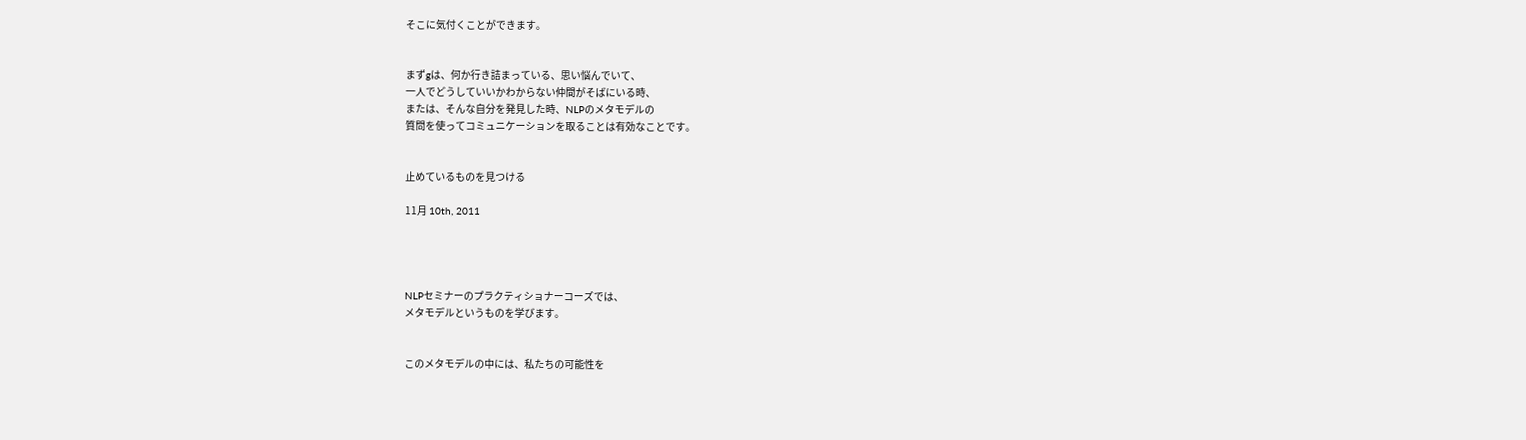そこに気付くことができます。


まずgは、何か行き詰まっている、思い悩んでいて、
一人でどうしていいかわからない仲間がそばにいる時、
または、そんな自分を発見した時、NLPのメタモデルの
質問を使ってコミュニケーションを取ることは有効なことです。


止めているものを見つける

11月 10th, 2011




NLPセミナーのプラクティショナーコーズでは、
メタモデルというものを学びます。


このメタモデルの中には、私たちの可能性を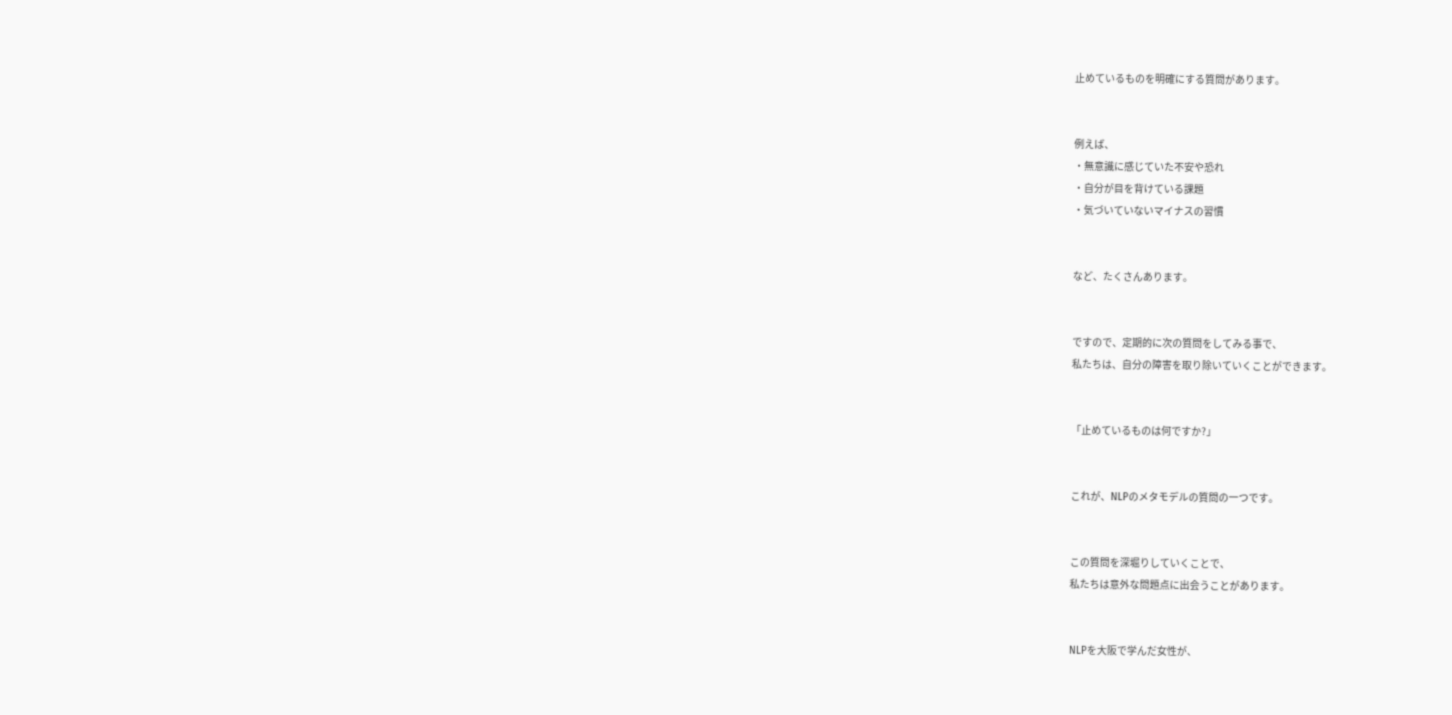止めているものを明確にする質問があります。


例えば、
・無意識に感じていた不安や恐れ
・自分が目を背けている課題
・気づいていないマイナスの習慣


など、たくさんあります。


ですので、定期的に次の質問をしてみる事で、
私たちは、自分の障害を取り除いていくことができます。


「止めているものは何ですか?」


これが、NLPのメタモデルの質問の一つです。


この質問を深堀りしていくことで、
私たちは意外な問題点に出会うことがあります。


NLPを大阪で学んだ女性が、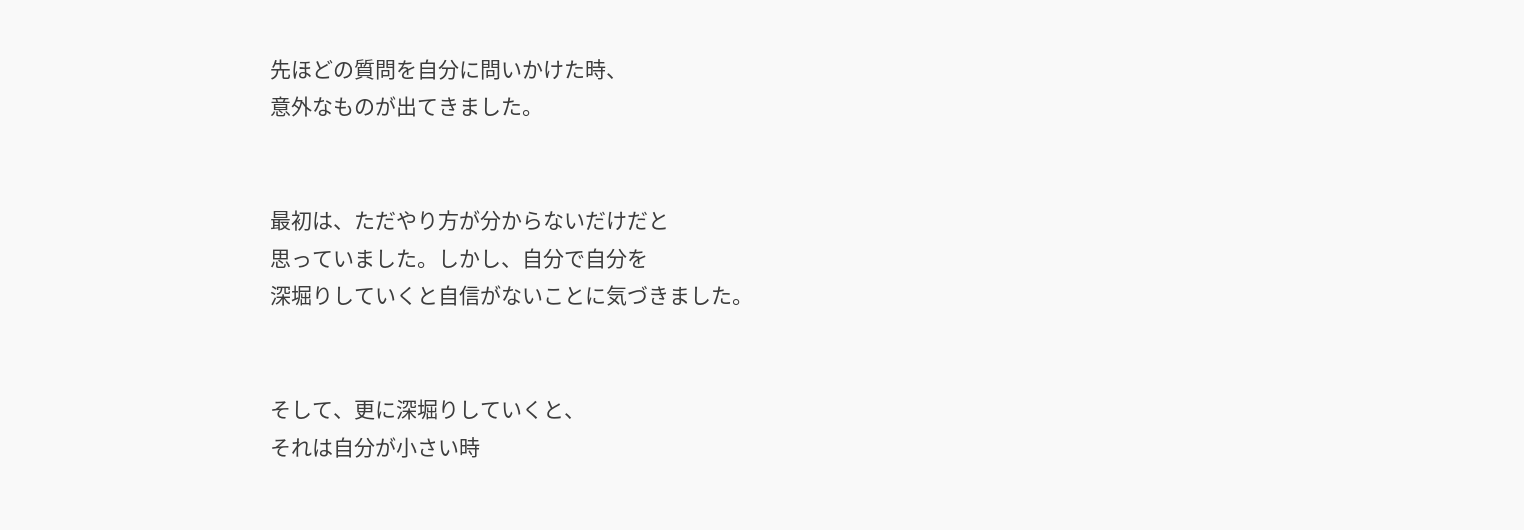先ほどの質問を自分に問いかけた時、
意外なものが出てきました。


最初は、ただやり方が分からないだけだと
思っていました。しかし、自分で自分を
深堀りしていくと自信がないことに気づきました。


そして、更に深堀りしていくと、
それは自分が小さい時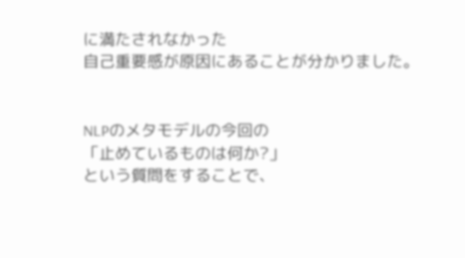に満たされなかった
自己重要感が原因にあることが分かりました。


NLPのメタモデルの今回の
「止めているものは何か?」
という質問をすることで、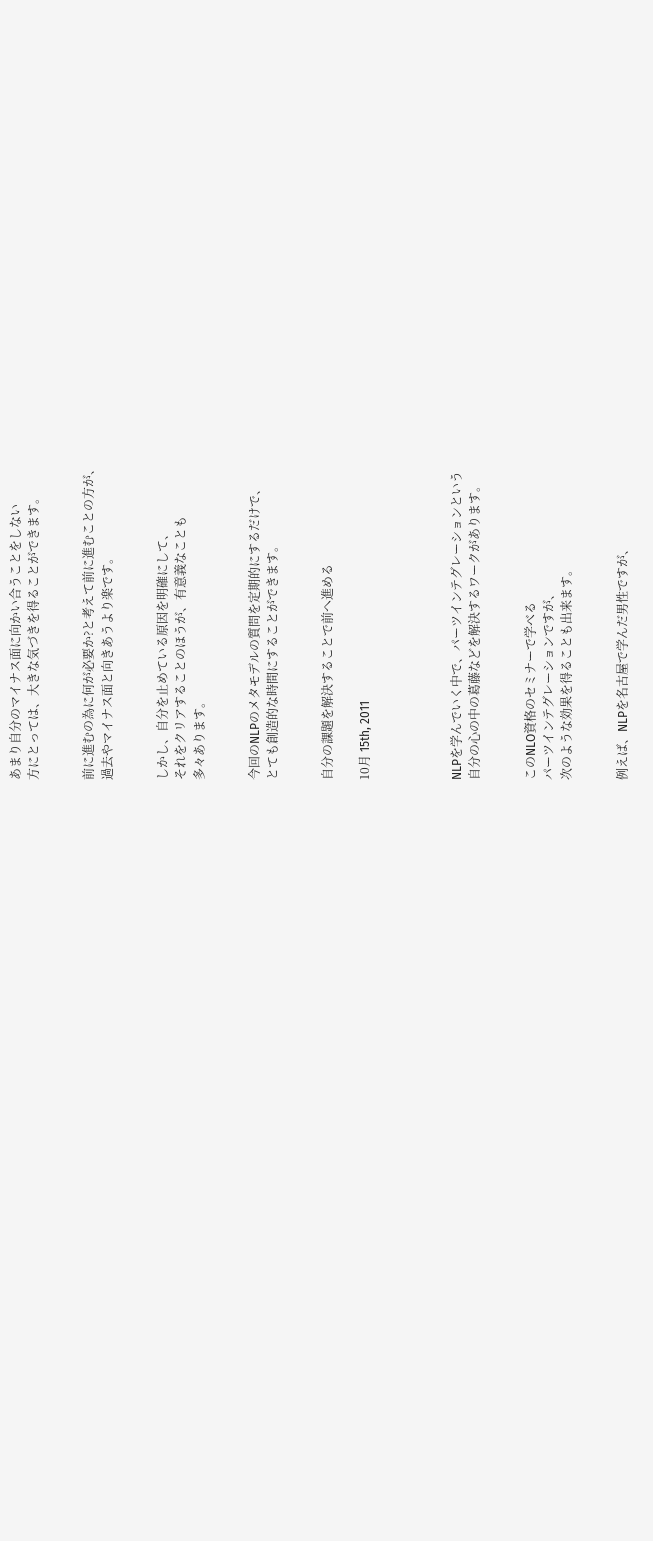あまり自分のマイナス面に向かい合うことをしない
方にとっては、大きな気づきを得ることができます。


前に進むの為に何が必要か?と考えて前に進むことの方が、
過去やマイナス面と向きあうより楽です。


しかし、自分を止めている原因を明確にして、
それをクリアすることのほうが、有意義なことも
多々あります。


今回のNLPのメタモデルの質問を定期的にするだけで、
とても創造的な時間にすることができます。


自分の課題を解決することで前へ進める

10月 15th, 2011




NLPを学んでいく中で、パーツインテグレーションという
自分の心の中の葛藤などを解決するワークがあります。


このNLO資格のセミナーで学べる
パーツインテグレーションですが、
次のような効果を得ることも出来ます。


例えば、NLPを名古屋で学んだ男性ですが、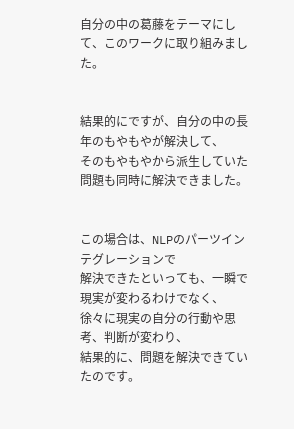自分の中の葛藤をテーマにして、このワークに取り組みました。


結果的にですが、自分の中の長年のもやもやが解決して、
そのもやもやから派生していた問題も同時に解決できました。


この場合は、NLPのパーツインテグレーションで
解決できたといっても、一瞬で現実が変わるわけでなく、
徐々に現実の自分の行動や思考、判断が変わり、
結果的に、問題を解決できていたのです。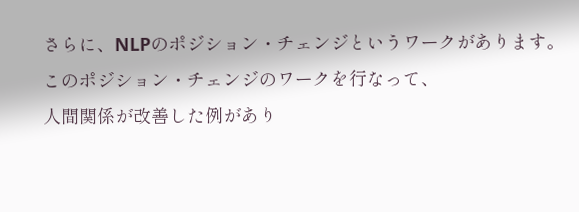さらに、NLPのポジション・チェンジというワークがあります。
このポジション・チェンジのワークを行なって、
人間関係が改善した例があり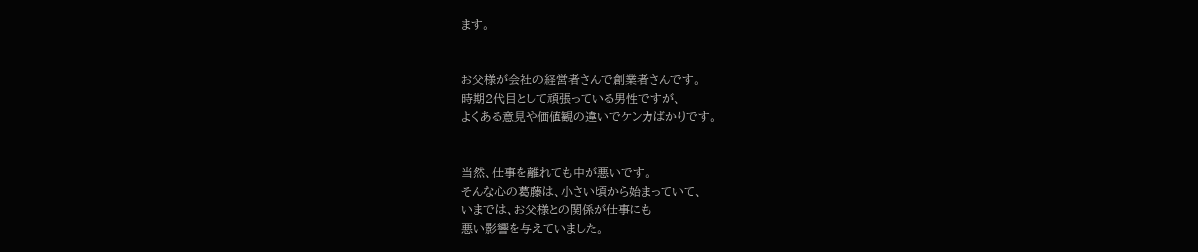ます。


お父様が会社の経営者さんで創業者さんです。
時期2代目として頑張っている男性ですが、
よくある意見や価値観の違いでケンカばかりです。


当然、仕事を離れても中が悪いです。
そんな心の葛藤は、小さい頃から始まっていて、
いまでは、お父様との関係が仕事にも
悪い影響を与えていました。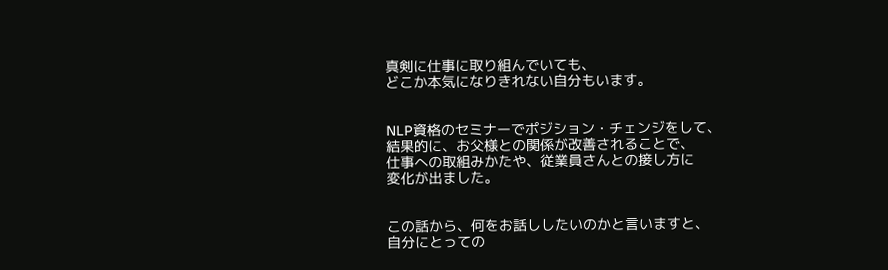真剣に仕事に取り組んでいても、
どこか本気になりきれない自分もいます。


NLP資格のセミナーでポジション・チェンジをして、
結果的に、お父様との関係が改善されることで、
仕事への取組みかたや、従業員さんとの接し方に
変化が出ました。


この話から、何をお話ししたいのかと言いますと、
自分にとっての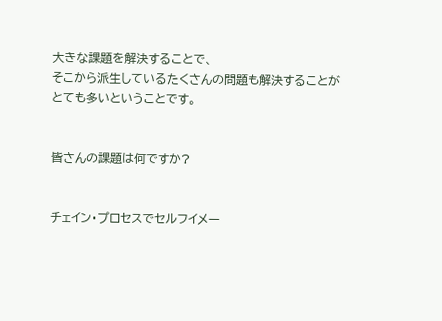大きな課題を解決することで、
そこから派生しているたくさんの問題も解決することが
とても多いということです。


皆さんの課題は何ですか?


チェイン・プロセスでセルフイメー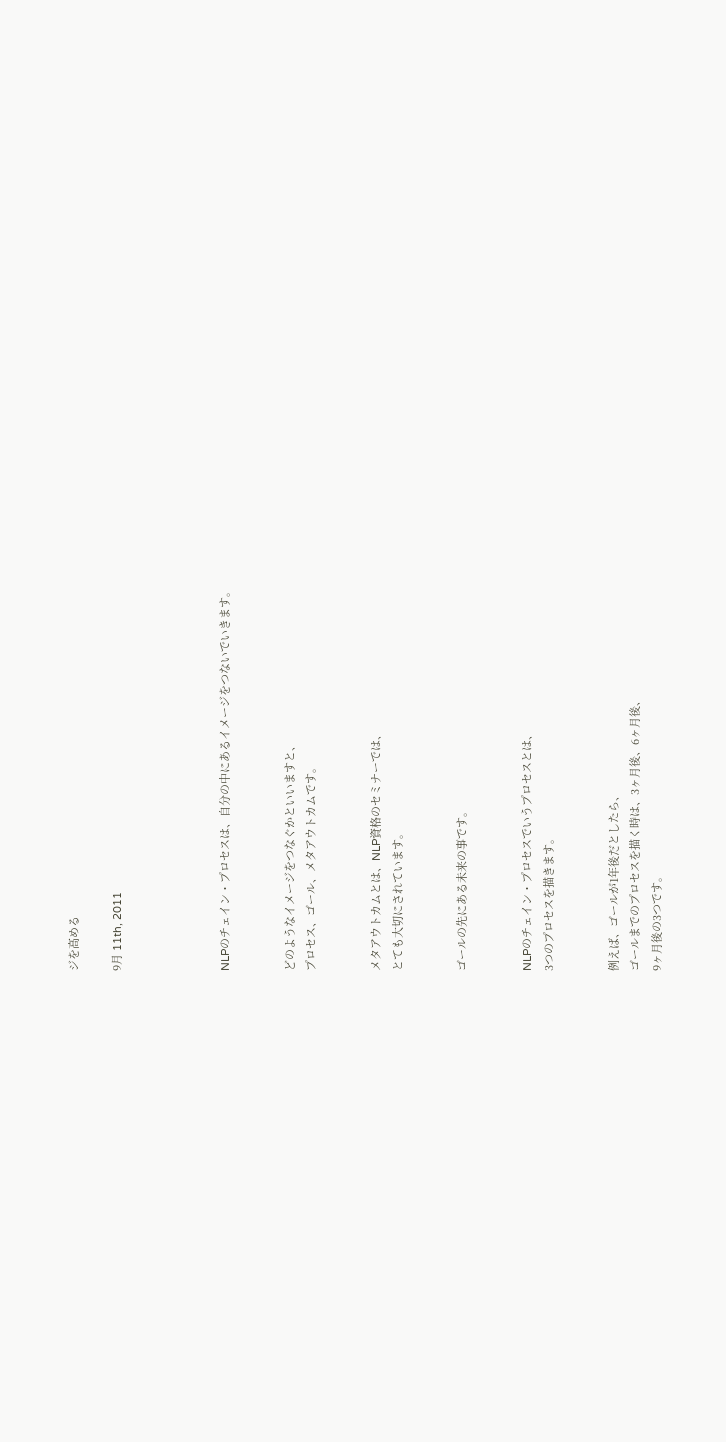ジを高める

9月 11th, 2011




NLPのチェイン・プロセスは、自分の中にあるイメージをつないでいきます。


どのようなイメージをつなぐかといいますと、
プロセス、ゴール、メタアウトカムです。


メタアウトカムとは、NLP資格のセミナーでは、
とても大切にされています。


ゴールの先にある未来の事です。


NLPのチェイン・プロセスでいうプロセスとは、
3つのプロセスを描きます。


例えば、ゴールが1年後だとしたら、
ゴールまでのプロセスを描く時は、3ヶ月後、6ヶ月後、
9ヶ月後の3つです。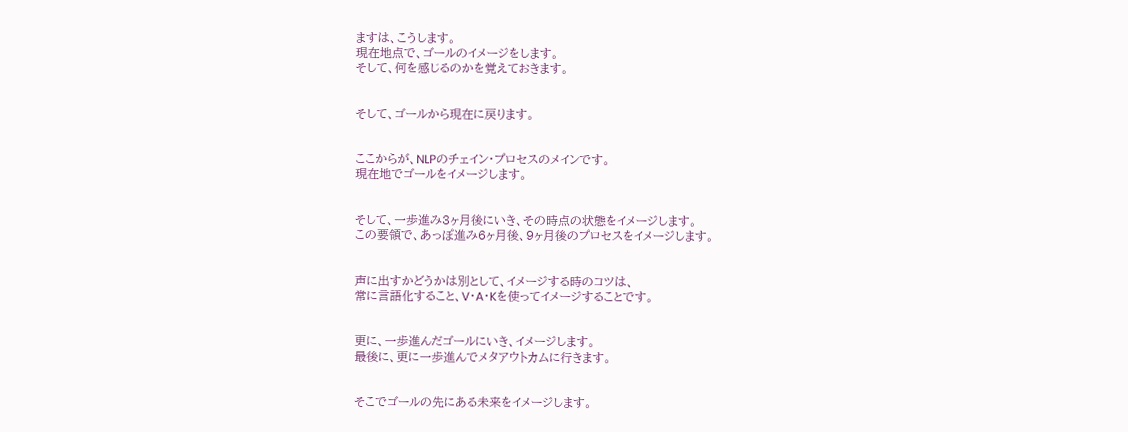ますは、こうします。
現在地点で、ゴールのイメージをします。
そして、何を感じるのかを覚えておきます。


そして、ゴールから現在に戻ります。


ここからが、NLPのチェイン・プロセスのメインです。
現在地でゴールをイメージします。


そして、一歩進み3ヶ月後にいき、その時点の状態をイメージします。
この要領で、あっぽ進み6ヶ月後、9ヶ月後のプロセスをイメージします。


声に出すかどうかは別として、イメージする時のコツは、
常に言語化すること、V・A・Kを使ってイメージすることです。


更に、一歩進んだゴールにいき、イメージします。
最後に、更に一歩進んでメタアウトカムに行きます。


そこでゴールの先にある未来をイメージします。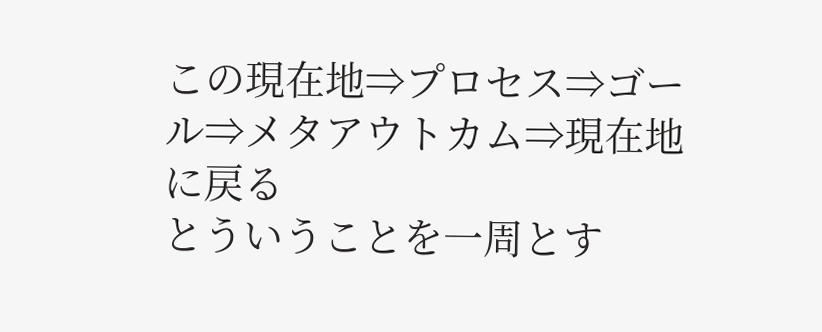この現在地⇒プロセス⇒ゴール⇒メタアウトカム⇒現在地に戻る
とういうことを一周とす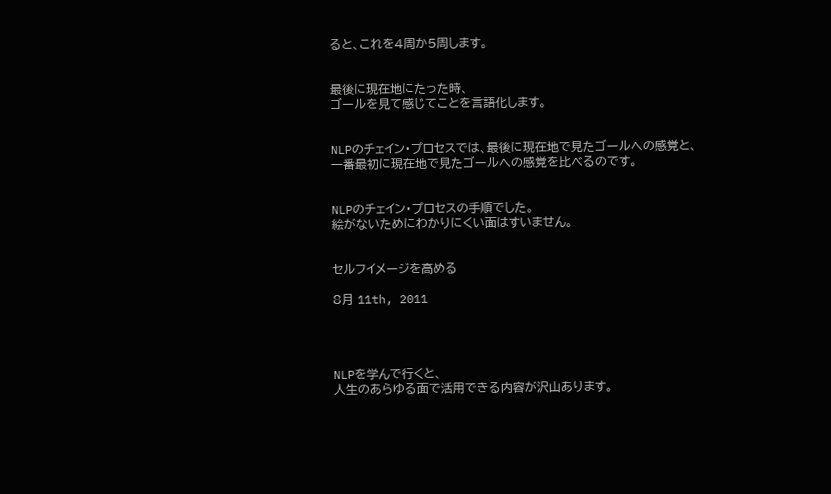ると、これを4周か5周します。


最後に現在地にたった時、
ゴールを見て感じてことを言語化します。


NLPのチェイン・プロセスでは、最後に現在地で見たゴールへの感覚と、
一番最初に現在地で見たゴールへの感覚を比べるのです。


NLPのチェイン・プロセスの手順でした。
絵がないためにわかりにくい面はすいません。


セルフイメージを高める

8月 11th, 2011




NLPを学んで行くと、
人生のあらゆる面で活用できる内容が沢山あります。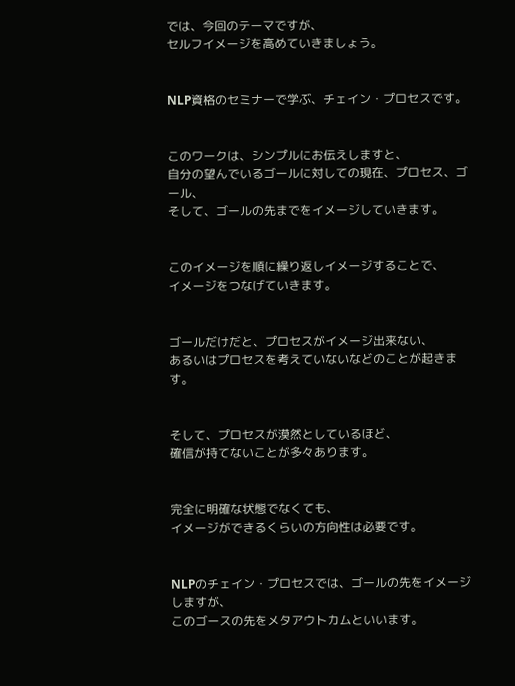では、今回のテーマですが、
セルフイメージを高めていきましょう。


NLP資格のセミナーで学ぶ、チェイン・プロセスです。


このワークは、シンプルにお伝えしますと、
自分の望んでいるゴールに対しての現在、プロセス、ゴール、
そして、ゴールの先までをイメージしていきます。


このイメージを順に繰り返しイメージすることで、
イメージをつなげていきます。


ゴールだけだと、プロセスがイメージ出来ない、
あるいはプロセスを考えていないなどのことが起きます。


そして、プロセスが漠然としているほど、
確信が持てないことが多々あります。


完全に明確な状態でなくても、
イメージができるくらいの方向性は必要です。


NLPのチェイン・プロセスでは、ゴールの先をイメージしますが、
このゴースの先をメタアウトカムといいます。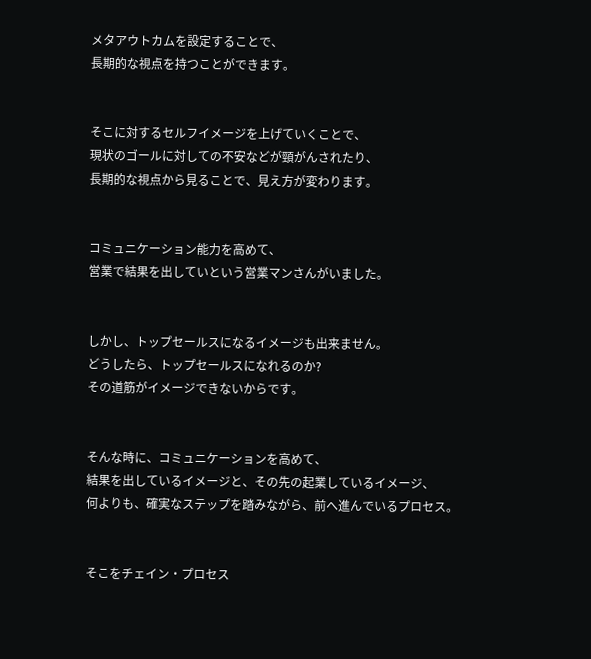メタアウトカムを設定することで、
長期的な視点を持つことができます。


そこに対するセルフイメージを上げていくことで、
現状のゴールに対しての不安などが頸がんされたり、
長期的な視点から見ることで、見え方が変わります。


コミュニケーション能力を高めて、
営業で結果を出していという営業マンさんがいました。


しかし、トップセールスになるイメージも出来ません。
どうしたら、トップセールスになれるのか?
その道筋がイメージできないからです。


そんな時に、コミュニケーションを高めて、
結果を出しているイメージと、その先の起業しているイメージ、
何よりも、確実なステップを踏みながら、前へ進んでいるプロセス。


そこをチェイン・プロセス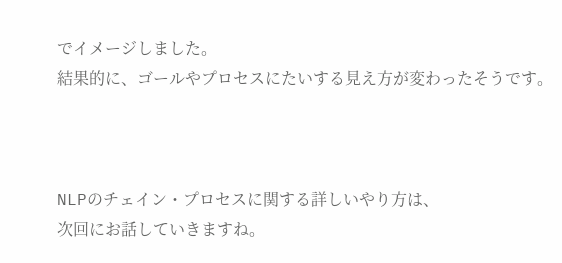でイメージしました。
結果的に、ゴールやプロセスにたいする見え方が変わったそうです。



NLPのチェイン・プロセスに関する詳しいやり方は、
次回にお話していきますね。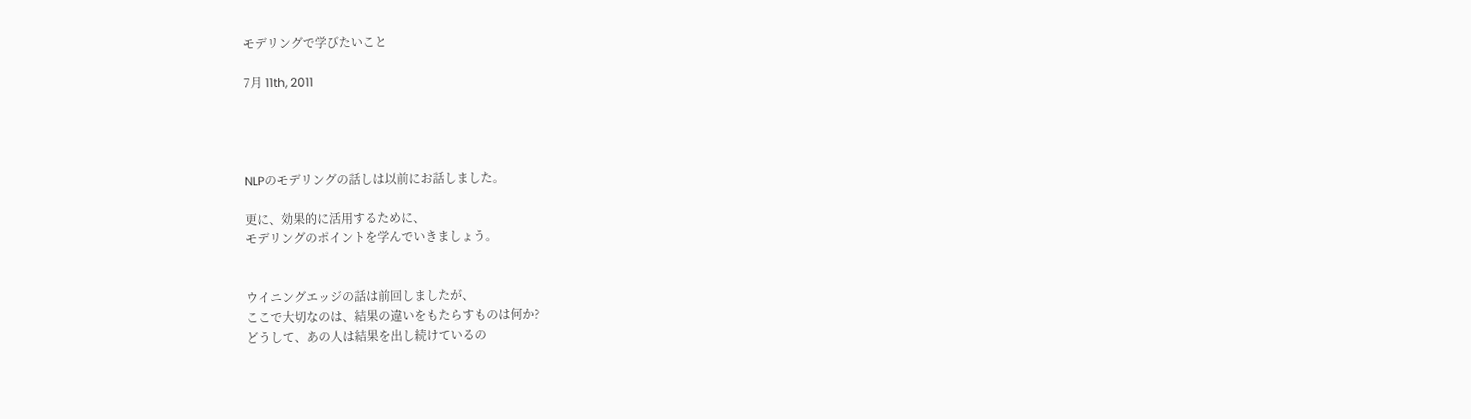モデリングで学びたいこと

7月 11th, 2011




NLPのモデリングの話しは以前にお話しました。

更に、効果的に活用するために、
モデリングのポイントを学んでいきましょう。


ウイニングエッジの話は前回しましたが、
ここで大切なのは、結果の違いをもたらすものは何か?
どうして、あの人は結果を出し続けているの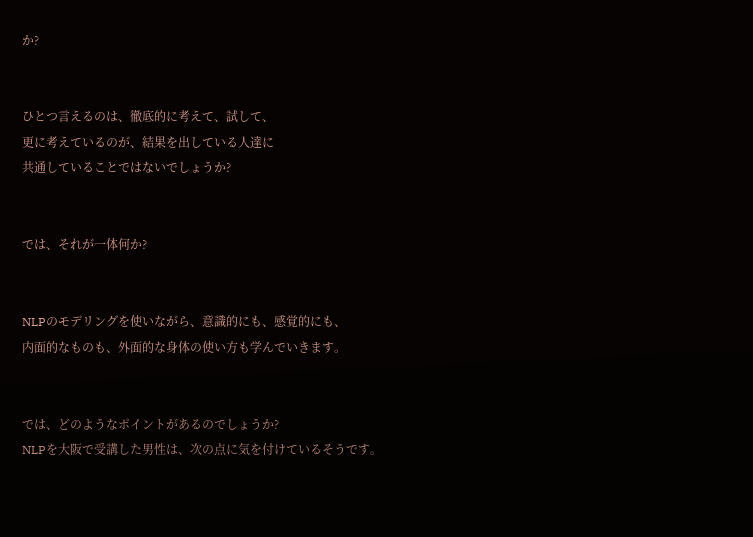か?


ひとつ言えるのは、徹底的に考えて、試して、
更に考えているのが、結果を出している人達に
共通していることではないでしょうか?


では、それが一体何か?


NLPのモデリングを使いながら、意識的にも、感覚的にも、
内面的なものも、外面的な身体の使い方も学んでいきます。


では、どのようなポイントがあるのでしょうか?
NLPを大阪で受講した男性は、次の点に気を付けているそうです。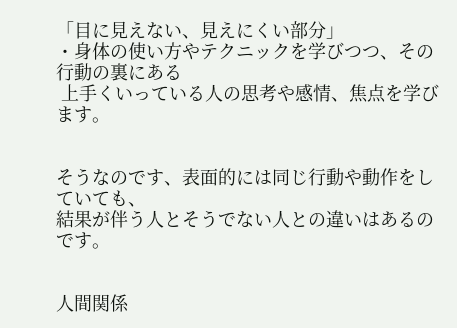「目に見えない、見えにくい部分」
・身体の使い方やテクニックを学びつつ、その行動の裏にある
 上手くいっている人の思考や感情、焦点を学びます。


そうなのです、表面的には同じ行動や動作をしていても、
結果が伴う人とそうでない人との違いはあるのです。


人間関係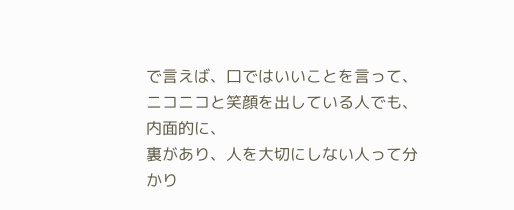で言えば、口ではいいことを言って、
ニコニコと笑顔を出している人でも、内面的に、
裏があり、人を大切にしない人って分かり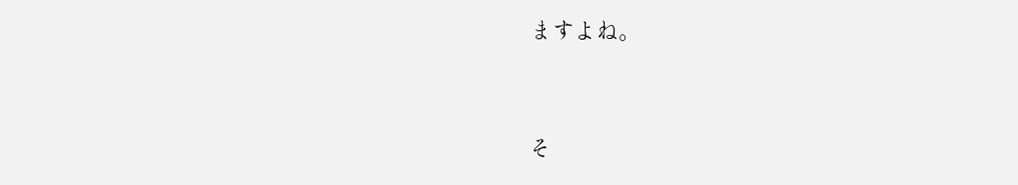ますよね。


そ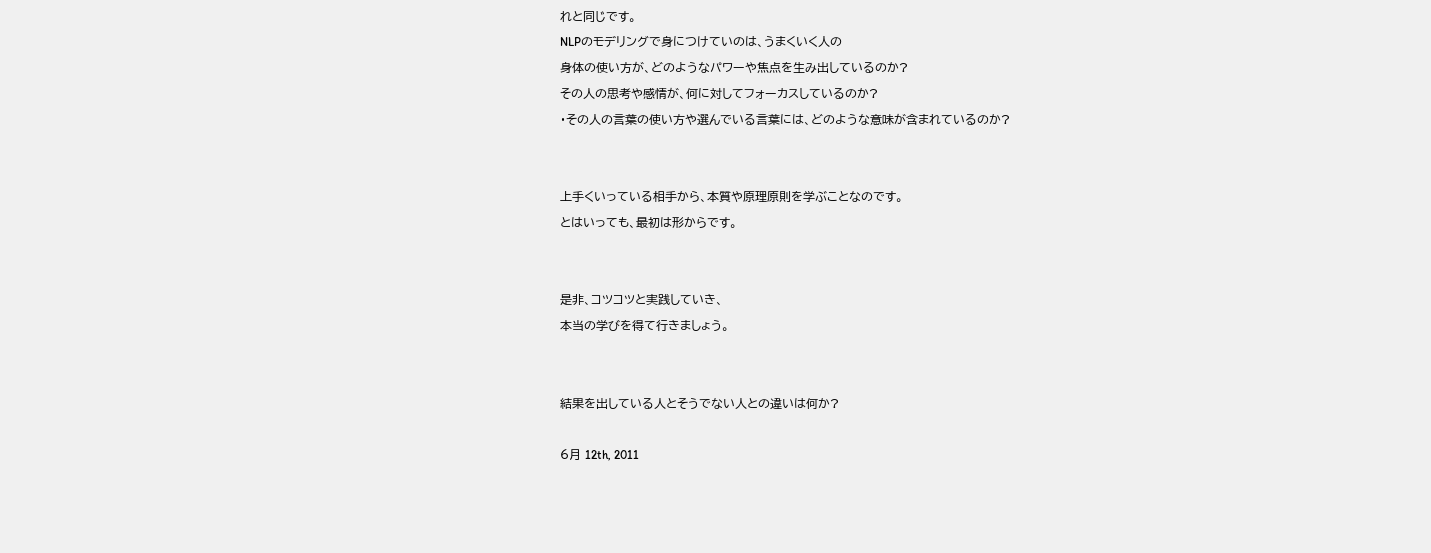れと同じです。
NLPのモデリングで身につけていのは、うまくいく人の
身体の使い方が、どのようなパワーや焦点を生み出しているのか?
その人の思考や感情が、何に対してフォーカスしているのか?
・その人の言葉の使い方や選んでいる言葉には、どのような意味が含まれているのか?


上手くいっている相手から、本質や原理原則を学ぶことなのです。
とはいっても、最初は形からです。


是非、コツコツと実践していき、
本当の学びを得て行きましょう。


結果を出している人とそうでない人との違いは何か?

6月 12th, 2011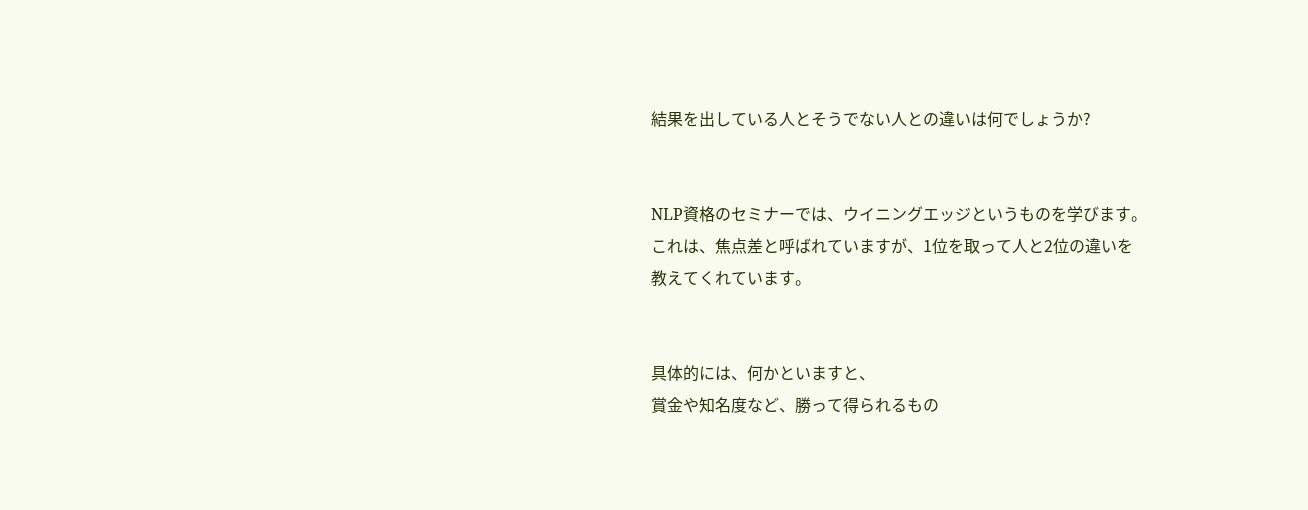結果を出している人とそうでない人との違いは何でしょうか?


NLP資格のセミナーでは、ウイニングエッジというものを学びます。
これは、焦点差と呼ばれていますが、1位を取って人と2位の違いを
教えてくれています。


具体的には、何かといますと、
賞金や知名度など、勝って得られるもの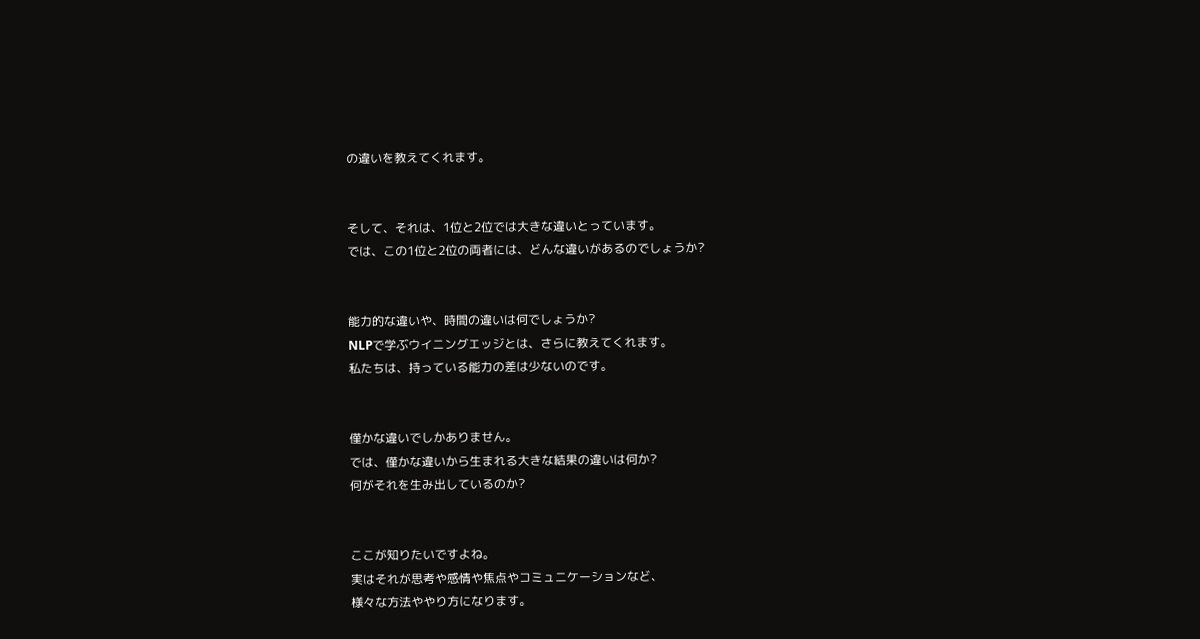の違いを教えてくれます。


そして、それは、1位と2位では大きな違いとっています。
では、この1位と2位の両者には、どんな違いがあるのでしょうか?


能力的な違いや、時間の違いは何でしょうか?
NLPで学ぶウイニングエッジとは、さらに教えてくれます。
私たちは、持っている能力の差は少ないのです。


僅かな違いでしかありません。
では、僅かな違いから生まれる大きな結果の違いは何か?
何がそれを生み出しているのか?


ここが知りたいですよね。
実はそれが思考や感情や焦点やコミュニケーションなど、
様々な方法ややり方になります。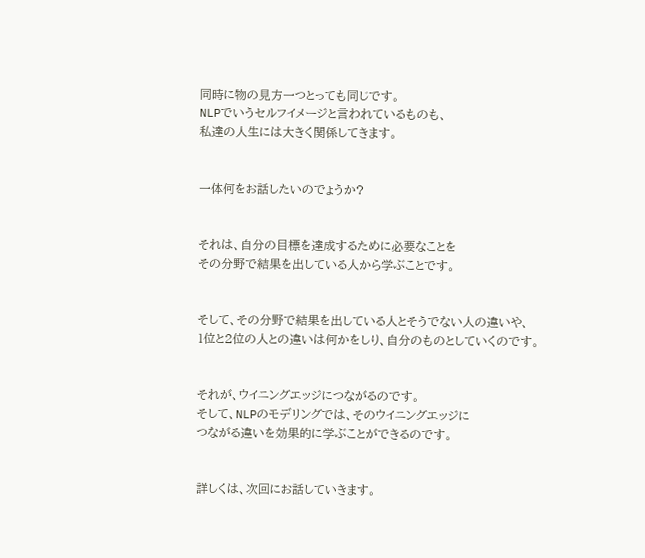同時に物の見方一つとっても同じです。
NLPでいうセルフイメージと言われているものも、
私達の人生には大きく関係してきます。


一体何をお話したいのでょうか?


それは、自分の目標を達成するために必要なことを
その分野で結果を出している人から学ぶことです。


そして、その分野で結果を出している人とそうでない人の違いや、
1位と2位の人との違いは何かをしり、自分のものとしていくのです。


それが、ウイニングエッジにつながるのです。
そして、NLPのモデリングでは、そのウイニングエッジに
つながる違いを効果的に学ぶことができるのです。


詳しくは、次回にお話していきます。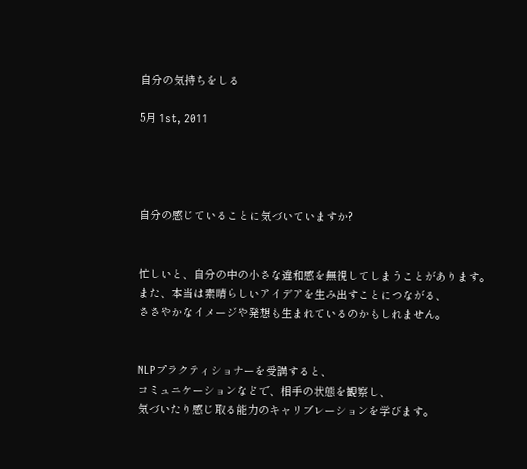自分の気持ちをしる

5月 1st, 2011




自分の感じていることに気づいていますか?


忙しいと、自分の中の小さな違和感を無視してしまうことがあります。
また、本当は素晴らしいアイデアを生み出すことにつながる、
ささやかなイメージや発想も生まれているのかもしれません。


NLPプラクティショナーを受講すると、
コミュニケーションなどで、相手の状態を観察し、
気づいたり感じ取る能力のキャリブレーションを学びます。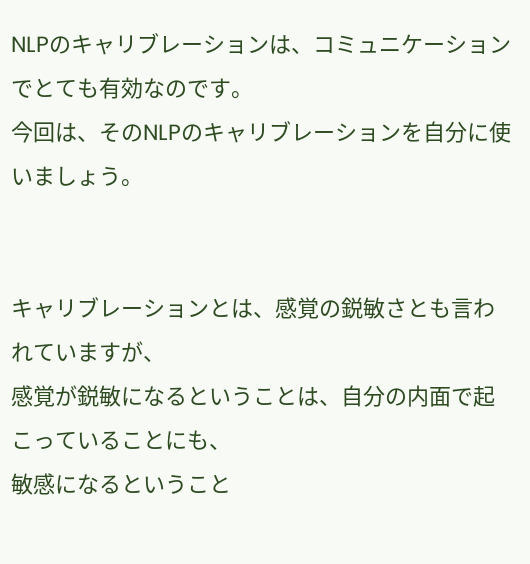NLPのキャリブレーションは、コミュニケーションでとても有効なのです。
今回は、そのNLPのキャリブレーションを自分に使いましょう。


キャリブレーションとは、感覚の鋭敏さとも言われていますが、
感覚が鋭敏になるということは、自分の内面で起こっていることにも、
敏感になるということ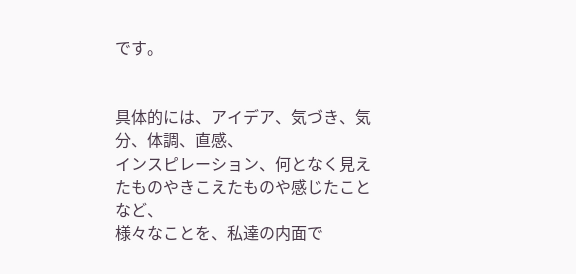です。


具体的には、アイデア、気づき、気分、体調、直感、
インスピレーション、何となく見えたものやきこえたものや感じたことなど、
様々なことを、私達の内面で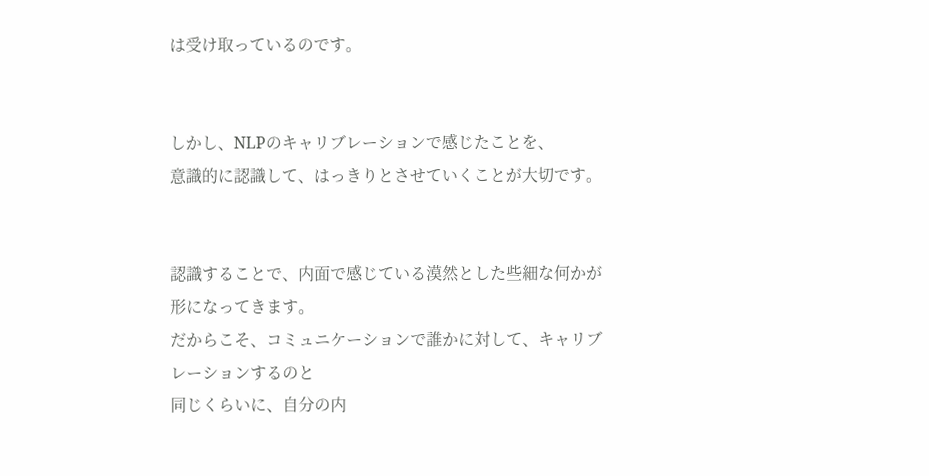は受け取っているのです。


しかし、NLPのキャリブレーションで感じたことを、
意識的に認識して、はっきりとさせていくことが大切です。


認識することで、内面で感じている漠然とした些細な何かが形になってきます。
だからこそ、コミュニケーションで誰かに対して、キャリブレーションするのと
同じくらいに、自分の内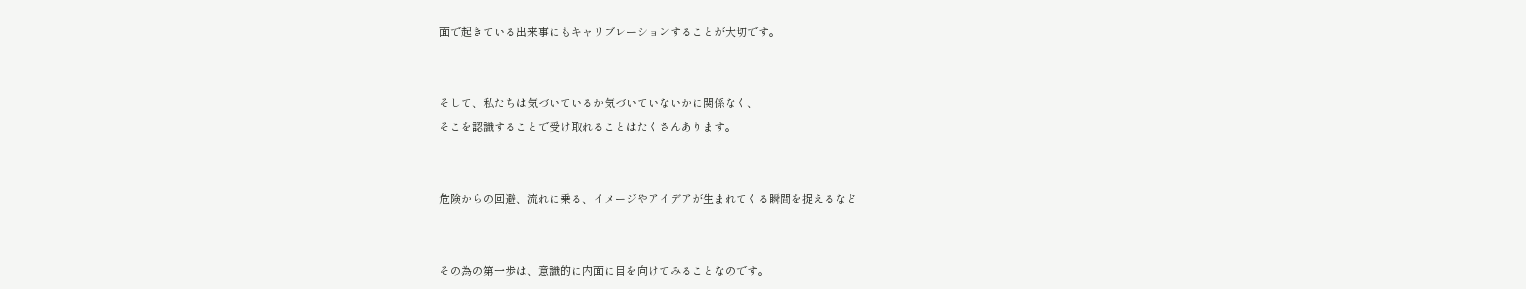面で起きている出来事にもキャリブレーションすることが大切です。


そして、私たちは気づいているか気づいていないかに関係なく、
そこを認識することで受け取れることはたくさんあります。


危険からの回避、流れに乗る、イメージやアイデアが生まれてくる瞬間を捉えるなど


その為の第一歩は、意識的に内面に目を向けてみることなのです。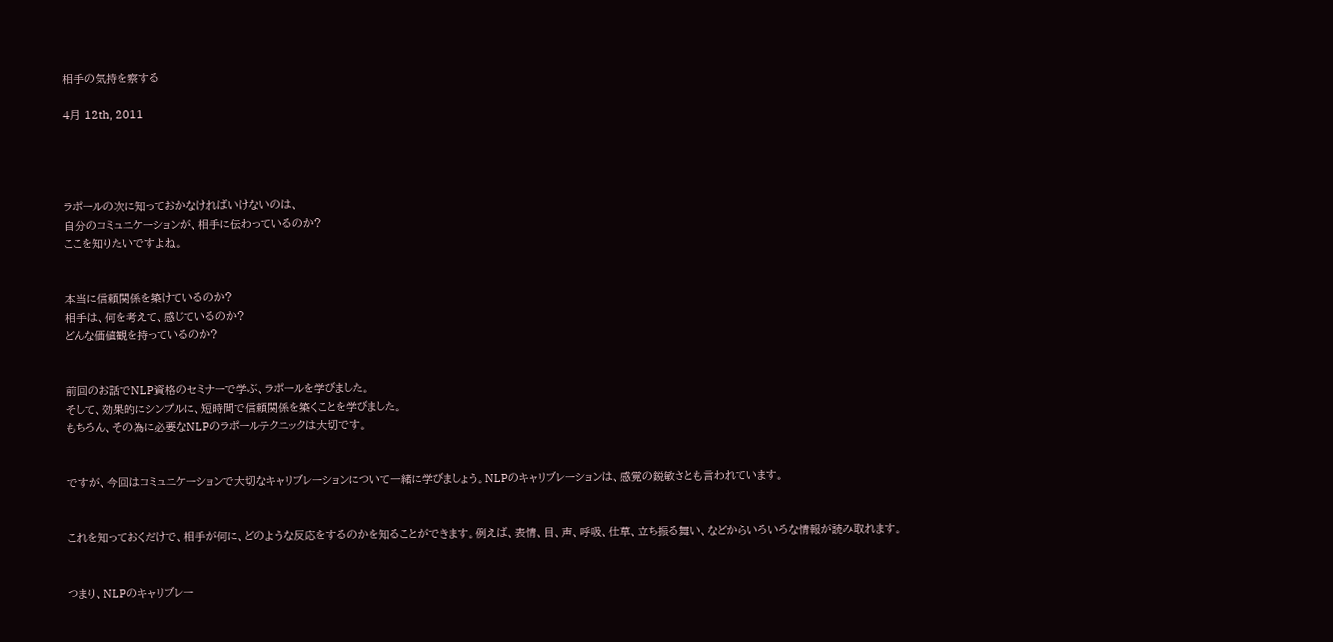相手の気持を察する

4月 12th, 2011




ラポールの次に知っておかなければいけないのは、
自分のコミュニケーションが、相手に伝わっているのか?
ここを知りたいですよね。


本当に信頼関係を築けているのか?
相手は、何を考えて、感じているのか?
どんな価値観を持っているのか?


前回のお話でNLP資格のセミナーで学ぶ、ラポールを学びました。
そして、効果的にシンプルに、短時間で信頼関係を築くことを学びました。
もちろん、その為に必要なNLPのラポールテクニックは大切です。


ですが、今回はコミュニケーションで大切なキャリブレーションについて一緒に学びましょう。NLPのキャリブレーションは、感覚の鋭敏さとも言われています。


これを知っておくだけで、相手が何に、どのような反応をするのかを知ることができます。例えば、表情、目、声、呼吸、仕草、立ち振る舞い、などからいろいろな情報が読み取れます。


つまり、NLPのキャリブレー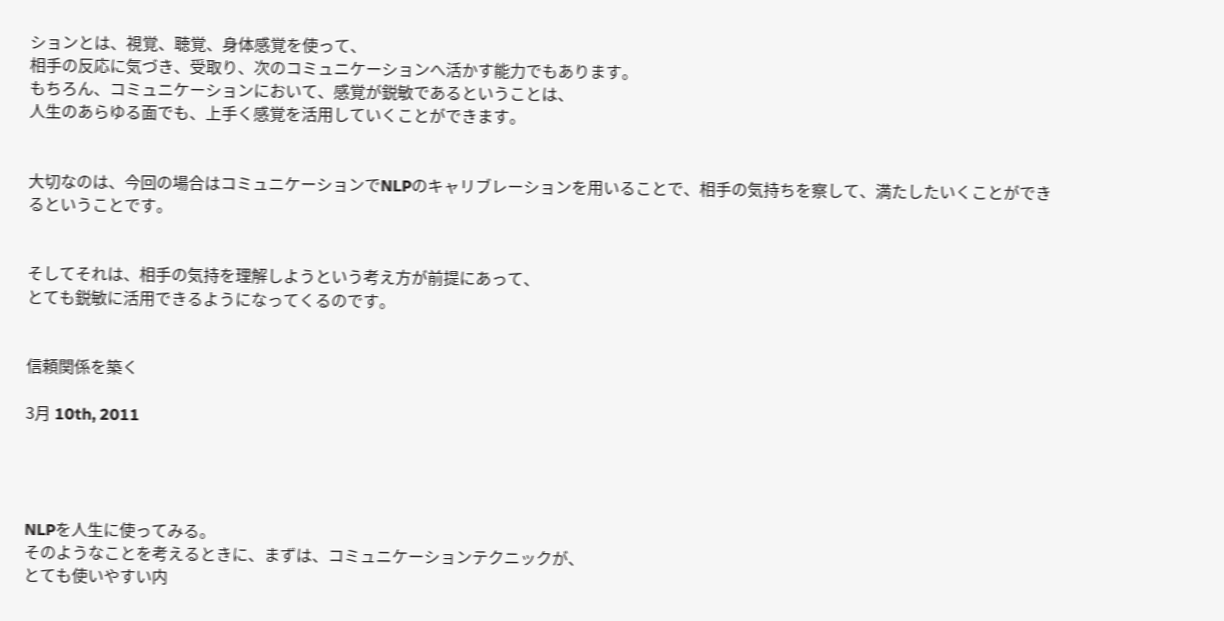ションとは、視覚、聴覚、身体感覚を使って、
相手の反応に気づき、受取り、次のコミュニケーションへ活かす能力でもあります。
もちろん、コミュニケーションにおいて、感覚が鋭敏であるということは、
人生のあらゆる面でも、上手く感覚を活用していくことができます。


大切なのは、今回の場合はコミュニケーションでNLPのキャリブレーションを用いることで、相手の気持ちを察して、満たしたいくことができるということです。


そしてそれは、相手の気持を理解しようという考え方が前提にあって、
とても鋭敏に活用できるようになってくるのです。


信頼関係を築く

3月 10th, 2011




NLPを人生に使ってみる。
そのようなことを考えるときに、まずは、コミュニケーションテクニックが、
とても使いやすい内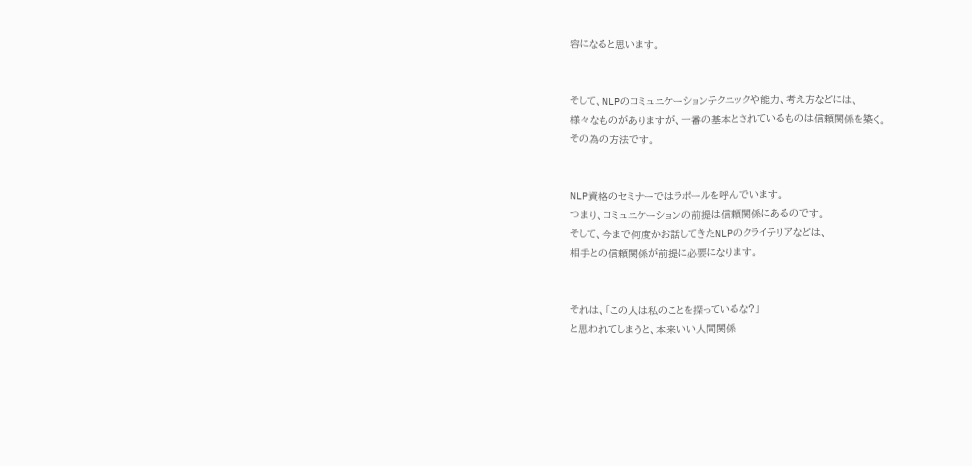容になると思います。


そして、NLPのコミュニケーションテクニックや能力、考え方などには、
様々なものがありますが、一番の基本とされているものは信頼関係を築く。
その為の方法です。


NLP資格のセミナーではラポールを呼んでいます。
つまり、コミュニケーションの前提は信頼関係にあるのです。
そして、今まで何度かお話してきたNLPのクライテリアなどは、
相手との信頼関係が前提に必要になります。


それは、「この人は私のことを探っているな?」
と思われてしまうと、本来いい人間関係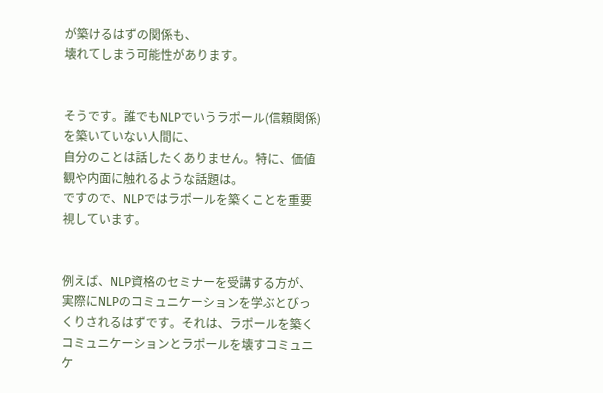が築けるはずの関係も、
壊れてしまう可能性があります。


そうです。誰でもNLPでいうラポール(信頼関係)を築いていない人間に、
自分のことは話したくありません。特に、価値観や内面に触れるような話題は。
ですので、NLPではラポールを築くことを重要視しています。


例えば、NLP資格のセミナーを受講する方が、実際にNLPのコミュニケーションを学ぶとびっくりされるはずです。それは、ラポールを築くコミュニケーションとラポールを壊すコミュニケ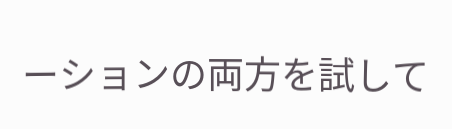ーションの両方を試して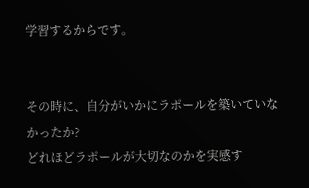学習するからです。


その時に、自分がいかにラポールを築いていなかったか?
どれほどラポールが大切なのかを実感す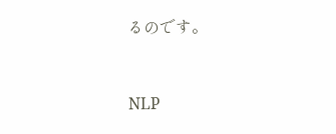るのです。



NLP